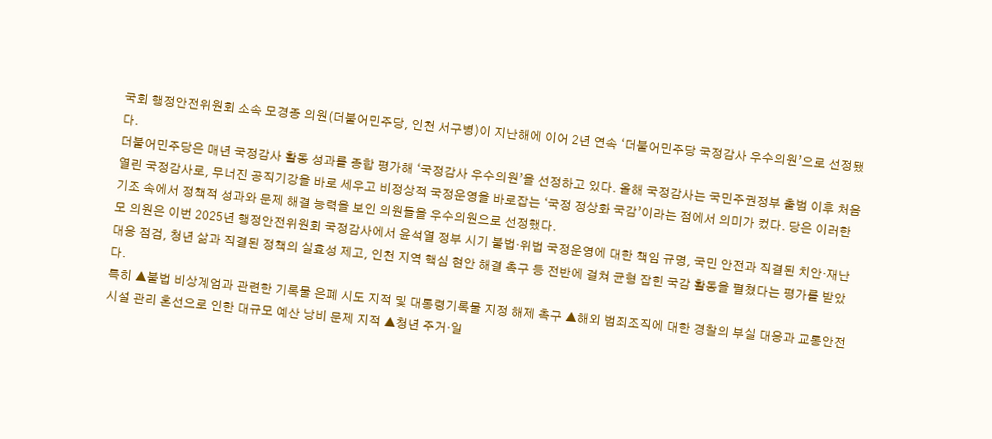국회 행정안전위원회 소속 모경종 의원(더불어민주당, 인천 서구병)이 지난해에 이어 2년 연속 ‘더불어민주당 국정감사 우수의원’으로 선정됐다.
더불어민주당은 매년 국정감사 활동 성과를 종합 평가해 ‘국정감사 우수의원’을 선정하고 있다. 올해 국정감사는 국민주권정부 출범 이후 처음 열린 국정감사로, 무너진 공직기강을 바로 세우고 비정상적 국정운영을 바로잡는 ‘국정 정상화 국감’이라는 점에서 의미가 컸다. 당은 이러한 기조 속에서 정책적 성과와 문제 해결 능력을 보인 의원들을 우수의원으로 선정했다.
모 의원은 이번 2025년 행정안전위원회 국정감사에서 윤석열 정부 시기 불법·위법 국정운영에 대한 책임 규명, 국민 안전과 직결된 치안·재난 대응 점검, 청년 삶과 직결된 정책의 실효성 제고, 인천 지역 핵심 현안 해결 촉구 등 전반에 걸쳐 균형 잡힌 국감 활동을 펼쳤다는 평가를 받았다.
특히 ▲불법 비상계엄과 관련한 기록물 은폐 시도 지적 및 대통령기록물 지정 해제 촉구 ▲해외 범죄조직에 대한 경찰의 부실 대응과 교통안전시설 관리 혼선으로 인한 대규모 예산 낭비 문제 지적 ▲청년 주거·일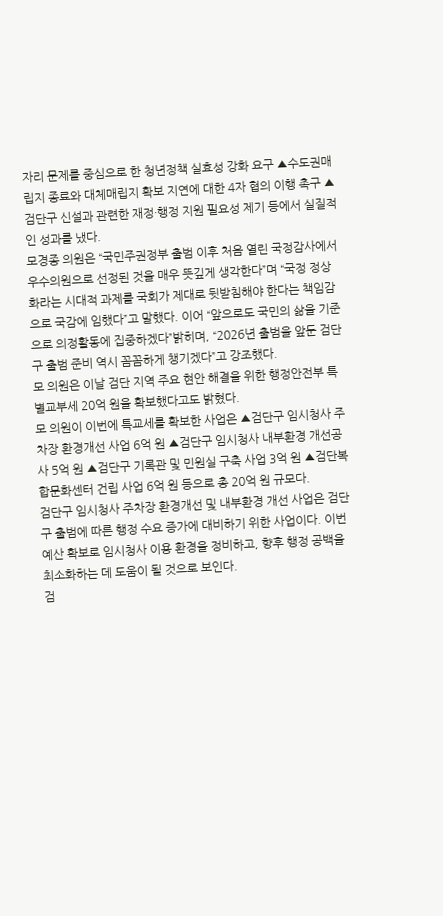자리 문제를 중심으로 한 청년정책 실효성 강화 요구 ▲수도권매립지 종료와 대체매립지 확보 지연에 대한 4자 협의 이행 촉구 ▲검단구 신설과 관련한 재정·행정 지원 필요성 제기 등에서 실질적인 성과를 냈다.
모경종 의원은 “국민주권정부 출범 이후 처음 열린 국정감사에서 우수의원으로 선정된 것을 매우 뜻깊게 생각한다”며 “국정 정상화라는 시대적 과제를 국회가 제대로 뒷받침해야 한다는 책임감으로 국감에 임했다”고 말했다. 이어 “앞으로도 국민의 삶을 기준으로 의정활동에 집중하겠다”밝히며, “2026년 출범을 앞둔 검단구 출범 준비 역시 꼼꼼하게 챙기겠다”고 강조했다.
모 의원은 이날 검단 지역 주요 현안 해결을 위한 행정안전부 특별교부세 20억 원을 확보했다고도 밝혔다.
모 의원이 이번에 특교세를 확보한 사업은 ▲검단구 임시청사 주차장 환경개선 사업 6억 원 ▲검단구 임시청사 내부환경 개선공사 5억 원 ▲검단구 기록관 및 민원실 구축 사업 3억 원 ▲검단복합문화센터 건립 사업 6억 원 등으로 총 20억 원 규모다.
검단구 임시청사 주차장 환경개선 및 내부환경 개선 사업은 검단구 출범에 따른 행정 수요 증가에 대비하기 위한 사업이다. 이번 예산 확보로 임시청사 이용 환경을 정비하고, 향후 행정 공백을 최소화하는 데 도움이 될 것으로 보인다.
검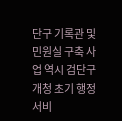단구 기록관 및 민원실 구축 사업 역시 검단구 개청 초기 행정서비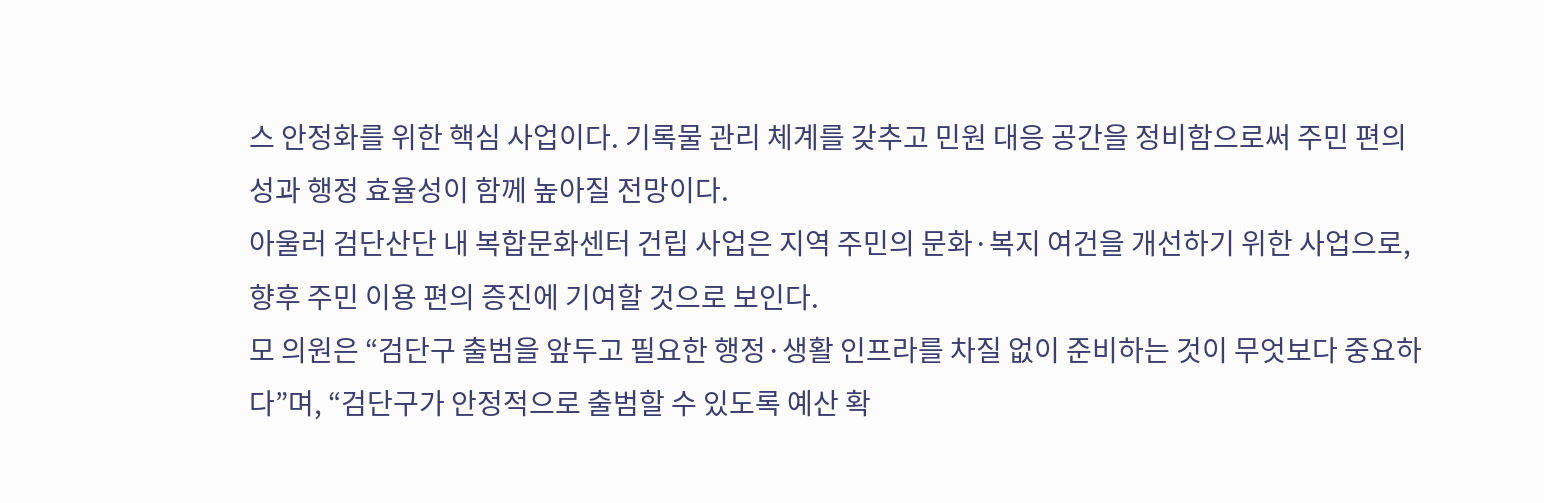스 안정화를 위한 핵심 사업이다. 기록물 관리 체계를 갖추고 민원 대응 공간을 정비함으로써 주민 편의성과 행정 효율성이 함께 높아질 전망이다.
아울러 검단산단 내 복합문화센터 건립 사업은 지역 주민의 문화·복지 여건을 개선하기 위한 사업으로, 향후 주민 이용 편의 증진에 기여할 것으로 보인다.
모 의원은 “검단구 출범을 앞두고 필요한 행정·생활 인프라를 차질 없이 준비하는 것이 무엇보다 중요하다”며, “검단구가 안정적으로 출범할 수 있도록 예산 확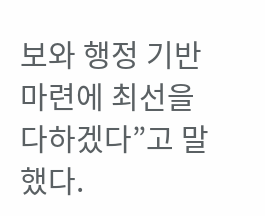보와 행정 기반 마련에 최선을 다하겠다”고 말했다.